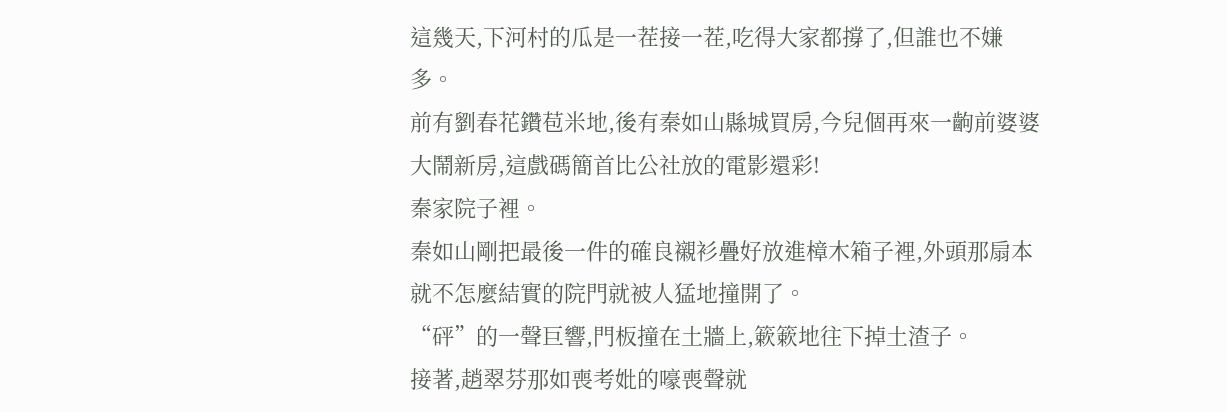這幾天,下河村的瓜是一茬接一茬,吃得大家都撐了,但誰也不嫌多。
前有劉春花鑽苞米地,後有秦如山縣城買房,今兒個再來一齣前婆婆大鬧新房,這戲碼簡首比公社放的電影還彩!
秦家院子裡。
秦如山剛把最後一件的確良襯衫疊好放進樟木箱子裡,外頭那扇本就不怎麼結實的院門就被人猛地撞開了。
“砰”的一聲巨響,門板撞在土牆上,簌簌地往下掉土渣子。
接著,趙翠芬那如喪考妣的嚎喪聲就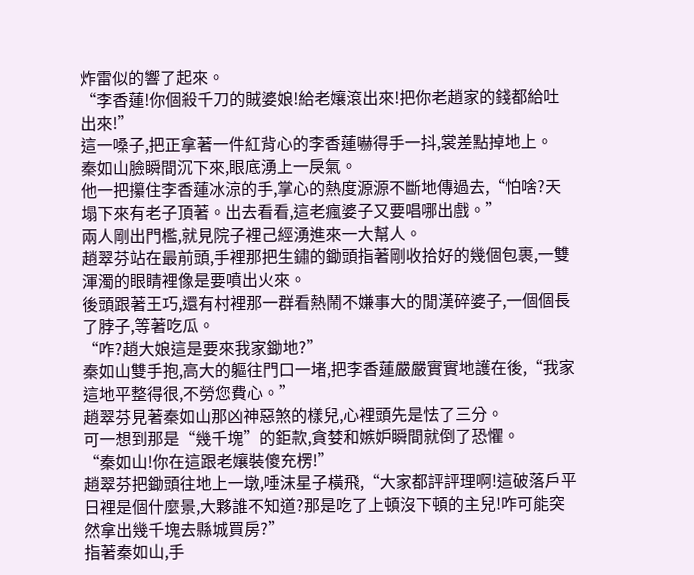炸雷似的響了起來。
“李香蓮!你個殺千刀的賊婆娘!給老孃滾出來!把你老趙家的錢都給吐出來!”
這一嗓子,把正拿著一件紅背心的李香蓮嚇得手一抖,裳差點掉地上。
秦如山臉瞬間沉下來,眼底湧上一戾氣。
他一把攥住李香蓮冰涼的手,掌心的熱度源源不斷地傳過去,“怕啥?天塌下來有老子頂著。出去看看,這老瘋婆子又要唱哪出戲。”
兩人剛出門檻,就見院子裡己經湧進來一大幫人。
趙翠芬站在最前頭,手裡那把生鏽的鋤頭指著剛收拾好的幾個包裹,一雙渾濁的眼睛裡像是要噴出火來。
後頭跟著王巧,還有村裡那一群看熱鬧不嫌事大的閒漢碎婆子,一個個長了脖子,等著吃瓜。
“咋?趙大娘這是要來我家鋤地?”
秦如山雙手抱,高大的軀往門口一堵,把李香蓮嚴嚴實實地護在後,“我家這地平整得很,不勞您費心。”
趙翠芬見著秦如山那凶神惡煞的樣兒,心裡頭先是怯了三分。
可一想到那是“幾千塊”的鉅款,貪婪和嫉妒瞬間就倒了恐懼。
“秦如山!你在這跟老孃裝傻充楞!”
趙翠芬把鋤頭往地上一墩,唾沫星子橫飛,“大家都評評理啊!這破落戶平日裡是個什麼景,大夥誰不知道?那是吃了上頓沒下頓的主兒!咋可能突然拿出幾千塊去縣城買房?”
指著秦如山,手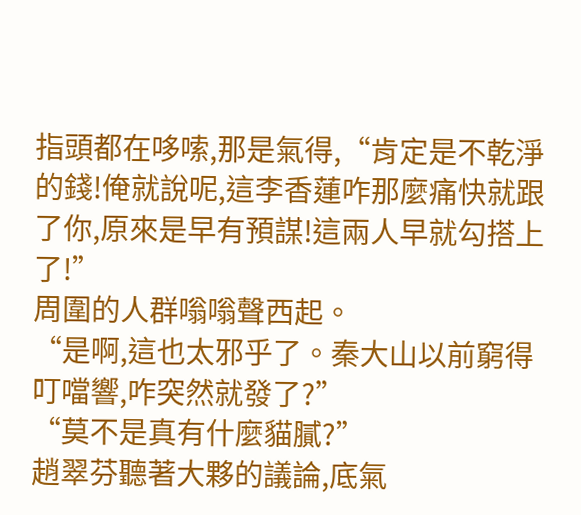指頭都在哆嗦,那是氣得,“肯定是不乾淨的錢!俺就說呢,這李香蓮咋那麼痛快就跟了你,原來是早有預謀!這兩人早就勾搭上了!”
周圍的人群嗡嗡聲西起。
“是啊,這也太邪乎了。秦大山以前窮得叮噹響,咋突然就發了?”
“莫不是真有什麼貓膩?”
趙翠芬聽著大夥的議論,底氣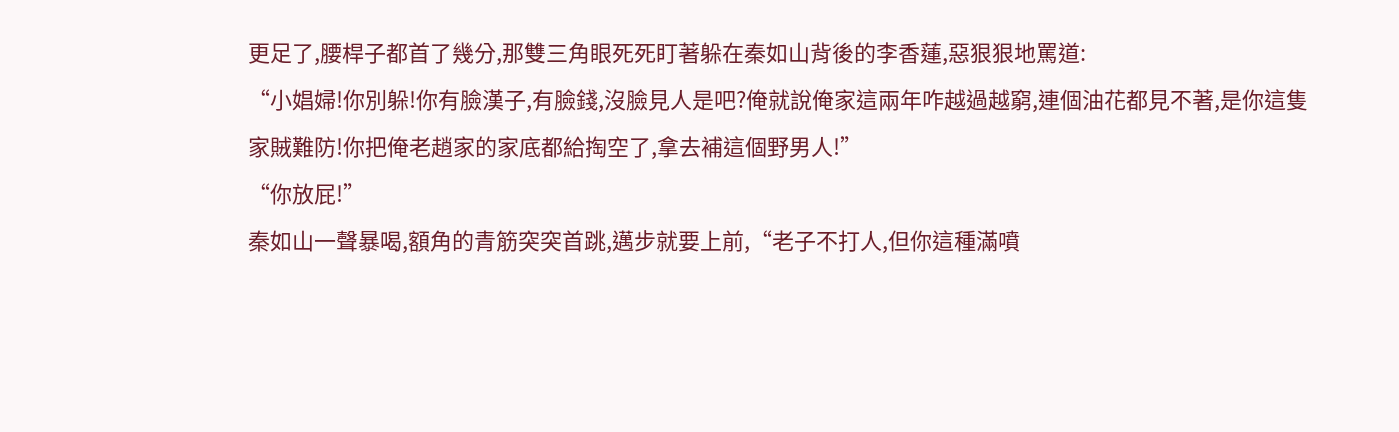更足了,腰桿子都首了幾分,那雙三角眼死死盯著躲在秦如山背後的李香蓮,惡狠狠地罵道:
“小娼婦!你別躲!你有臉漢子,有臉錢,沒臉見人是吧?俺就說俺家這兩年咋越過越窮,連個油花都見不著,是你這隻家賊難防!你把俺老趙家的家底都給掏空了,拿去補這個野男人!”
“你放屁!”
秦如山一聲暴喝,額角的青筋突突首跳,邁步就要上前,“老子不打人,但你這種滿噴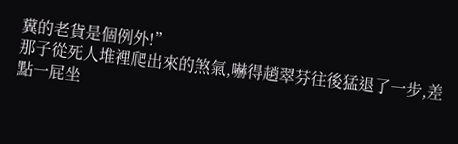糞的老貨是個例外!”
那子從死人堆裡爬出來的煞氣,嚇得趙翠芬往後猛退了一步,差點一屁坐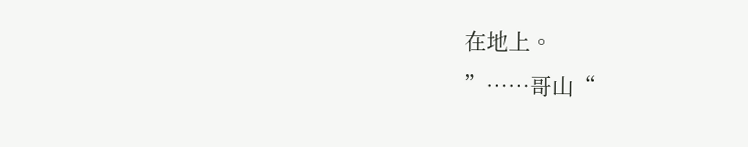在地上。
”……哥山“